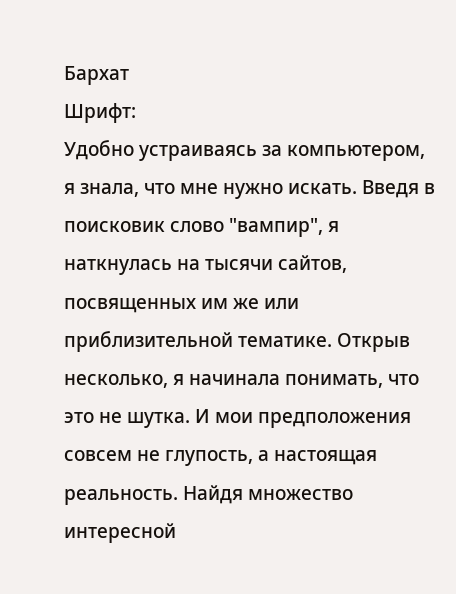Бархат
Шрифт:
Удобно устраиваясь за компьютером, я знала, что мне нужно искать. Введя в поисковик слово "вампир", я наткнулась на тысячи сайтов, посвященных им же или приблизительной тематике. Открыв несколько, я начинала понимать, что это не шутка. И мои предположения совсем не глупость, а настоящая реальность. Найдя множество интересной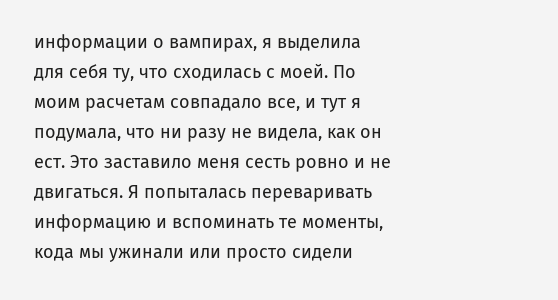информации о вампирах, я выделила для себя ту, что сходилась с моей. По моим расчетам совпадало все, и тут я подумала, что ни разу не видела, как он ест. Это заставило меня сесть ровно и не двигаться. Я попыталась переваривать информацию и вспоминать те моменты, кода мы ужинали или просто сидели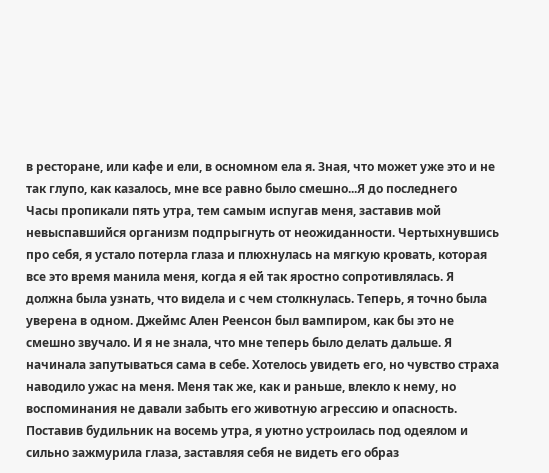в ресторане, или кафе и ели, в осномном ела я. Зная, что может уже это и не так глупо, как казалось, мне все равно было смешно...Я до последнего
Часы пропикали пять утра, тем самым испугав меня, заставив мой невыспавшийся организм подпрыгнуть от неожиданности. Чертыхнувшись про себя, я устало потерла глаза и плюхнулась на мягкую кровать, которая все это время манила меня, когда я ей так яростно сопротивлялась. Я должна была узнать, что видела и с чем столкнулась. Теперь, я точно была уверена в одном. Джеймс Ален Реенсон был вампиром, как бы это не смешно звучало. И я не знала, что мне теперь было делать дальше. Я начинала запутываться сама в себе. Хотелось увидеть его, но чувство страха наводило ужас на меня. Меня так же, как и раньше, влекло к нему, но воспоминания не давали забыть его животную агрессию и опасность.
Поставив будильник на восемь утра, я уютно устроилась под одеялом и сильно зажмурила глаза, заставляя себя не видеть его образ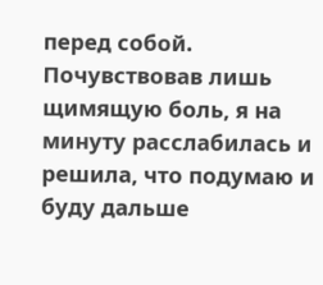перед собой. Почувствовав лишь щимящую боль, я на минуту расслабилась и решила, что подумаю и буду дальше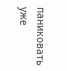паниковать уже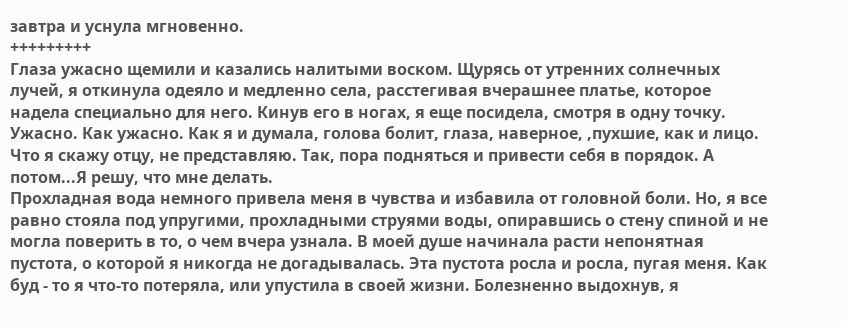завтра и уснула мгновенно.
+++++++++
Глаза ужасно щемили и казались налитыми воском. Щурясь от утренних солнечных лучей, я откинула одеяло и медленно села, расстегивая вчерашнее платье, которое надела специально для него. Кинув его в ногах, я еще посидела, смотря в одну точку.
Ужасно. Как ужасно. Как я и думала, голова болит, глаза, наверное, ,пухшие, как и лицо. Что я скажу отцу, не представляю. Так, пора подняться и привести себя в порядок. А потом...Я решу, что мне делать.
Прохладная вода немного привела меня в чувства и избавила от головной боли. Но, я все равно стояла под упругими, прохладными струями воды, опиравшись о стену спиной и не могла поверить в то, о чем вчера узнала. В моей душе начинала расти непонятная пустота, о которой я никогда не догадывалась. Эта пустота росла и росла, пугая меня. Как буд - то я что-то потеряла, или упустила в своей жизни. Болезненно выдохнув, я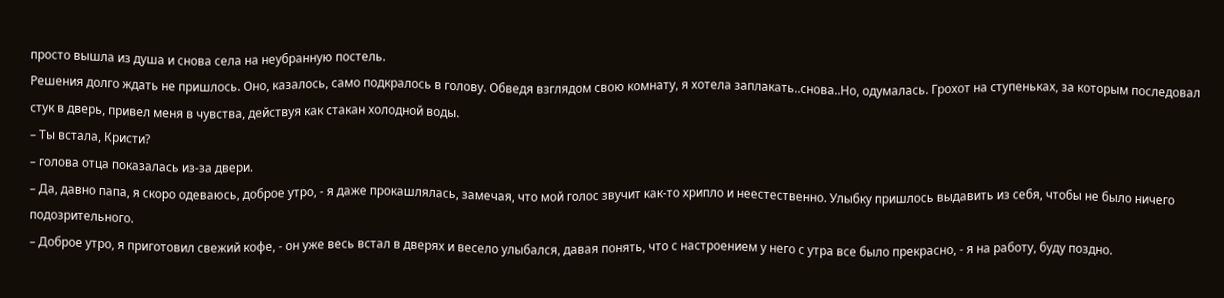просто вышла из душа и снова села на неубранную постель.
Решения долго ждать не пришлось. Оно, казалось, само подкралось в голову. Обведя взглядом свою комнату, я хотела заплакать..снова..Но, одумалась. Грохот на ступеньках, за которым последовал стук в дверь, привел меня в чувства, действуя как стакан холодной воды.
– Ты встала, Кристи?
– голова отца показалась из-за двери.
– Да, давно папа, я скоро одеваюсь, доброе утро, - я даже прокашлялась, замечая, что мой голос звучит как-то хрипло и неестественно. Улыбку пришлось выдавить из себя, чтобы не было ничего подозрительного.
– Доброе утро, я приготовил свежий кофе, - он уже весь встал в дверях и весело улыбался, давая понять, что с настроением у него с утра все было прекрасно, - я на работу, буду поздно.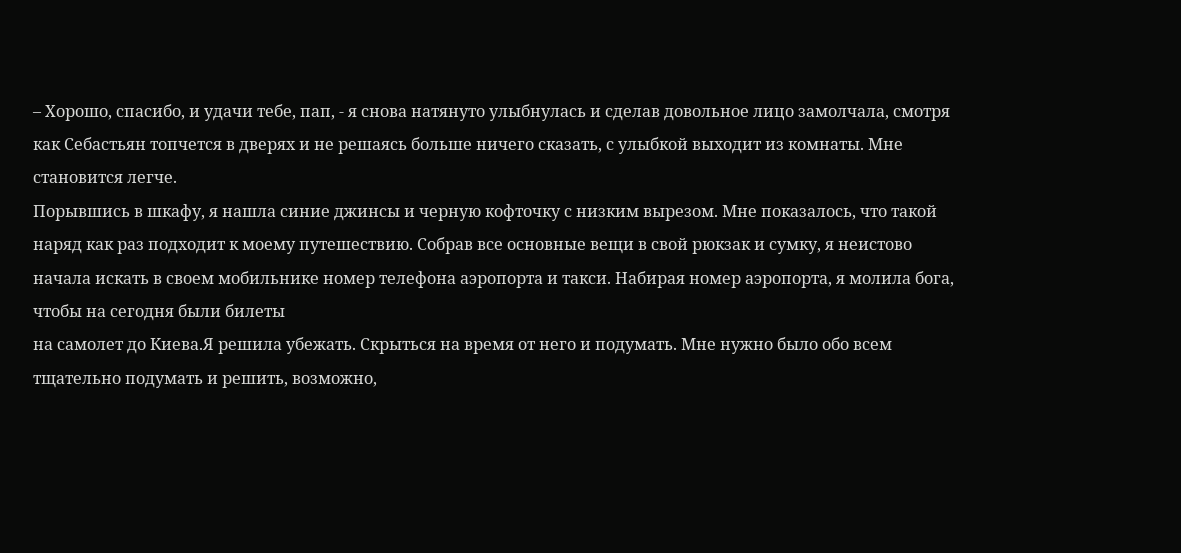– Хорошо, спасибо, и удачи тебе, пап, - я снова натянуто улыбнулась и сделав довольное лицо замолчала, смотря как Себастьян топчется в дверях и не решаясь больше ничего сказать, с улыбкой выходит из комнаты. Мне становится легче.
Порывшись в шкафу, я нашла синие джинсы и черную кофточку с низким вырезом. Мне показалось, что такой наряд как раз подходит к моему путешествию. Собрав все основные вещи в свой рюкзак и сумку, я неистово начала искать в своем мобильнике номер телефона аэропорта и такси. Набирая номер аэропорта, я молила бога, чтобы на сегодня были билеты
на самолет до Киева.Я решила убежать. Скрыться на время от него и подумать. Мне нужно было обо всем тщательно подумать и решить, возможно,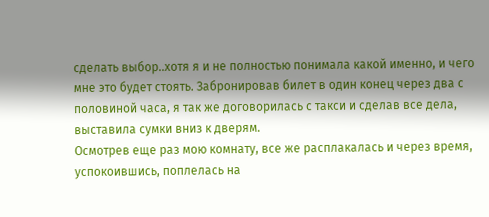сделать выбор..хотя я и не полностью понимала какой именно, и чего мне это будет стоять. Забронировав билет в один конец через два с половиной часа, я так же договорилась с такси и сделав все дела, выставила сумки вниз к дверям.
Осмотрев еще раз мою комнату, все же расплакалась и через время, успокоившись, поплелась на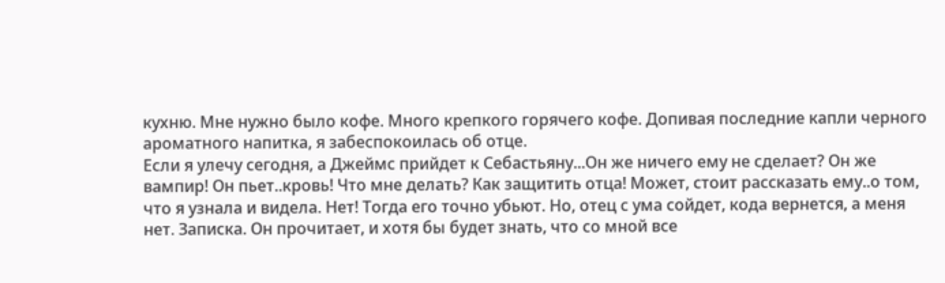кухню. Мне нужно было кофе. Много крепкого горячего кофе. Допивая последние капли черного ароматного напитка, я забеспокоилась об отце.
Если я улечу сегодня, а Джеймс прийдет к Себастьяну...Он же ничего ему не сделает? Он же вампир! Он пьет..кровь! Что мне делать? Как защитить отца! Может, стоит рассказать ему..о том, что я узнала и видела. Нет! Тогда его точно убьют. Но, отец с ума сойдет, кода вернется, а меня нет. Записка. Он прочитает, и хотя бы будет знать, что со мной все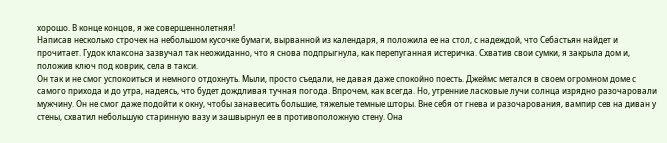хорошо. В конце концов, я же совершеннолетняя!
Написав несколько строчек на небольшом кусочке бумаги, вырванной из календаря, я положила ее на стол, с надеждой, что Себастьян найдет и прочитает. Гудок клаксона зазвучал так неожиданно, что я снова подпрыгнула, как перепуганная истеричка. Схватив свои сумки, я закрыла дом и, положив ключ под коврик, села в такси.
Он так и не смог успокоиться и немного отдохнуть. Мыли, просто съедали, не давая даже спокойно поесть. Джеймс метался в своем огромном доме с самого прихода и до утра, надеясь, что будет дождливая тучная погода. Впрочем, как всегда. Но, утренние ласковые лучи солнца изрядно разочаровали мужчину. Он не смог даже подойти к окну, чтобы занавесить большие, тяжелые темные шторы. Вне себя от гнева и разочарования, вампир сев на диван у стены, схватил небольшую старинную вазу и зашвырнул ее в противоположную стену. Она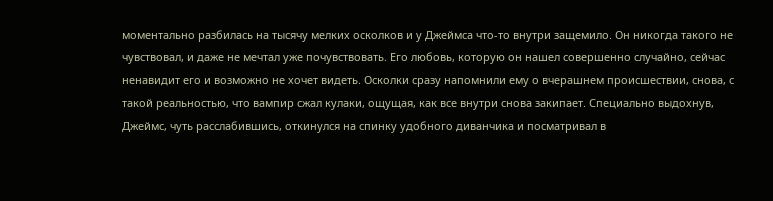моментально разбилась на тысячу мелких осколков и у Джеймса что-то внутри защемило. Он никогда такого не чувствовал, и даже не мечтал уже почувствовать. Его любовь, которую он нашел совершенно случайно, сейчас ненавидит его и возможно не хочет видеть. Осколки сразу напомнили ему о вчерашнем происшествии, снова, с такой реальностью, что вампир сжал кулаки, ощущая, как все внутри снова закипает. Специально выдохнув, Джеймс, чуть расслабившись, откинулся на спинку удобного диванчика и посматривал в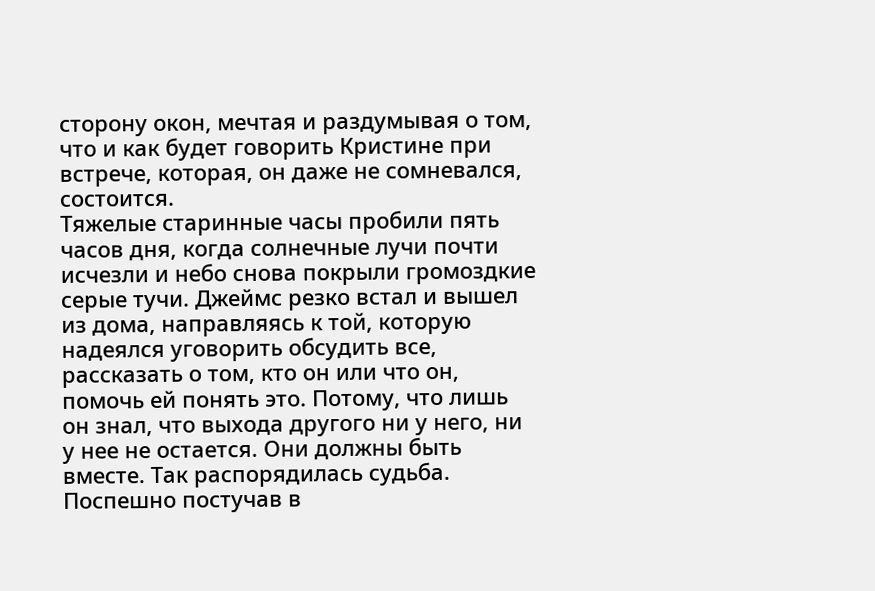сторону окон, мечтая и раздумывая о том, что и как будет говорить Кристине при встрече, которая, он даже не сомневался, состоится.
Тяжелые старинные часы пробили пять часов дня, когда солнечные лучи почти исчезли и небо снова покрыли громоздкие серые тучи. Джеймс резко встал и вышел из дома, направляясь к той, которую надеялся уговорить обсудить все, рассказать о том, кто он или что он, помочь ей понять это. Потому, что лишь он знал, что выхода другого ни у него, ни у нее не остается. Они должны быть вместе. Так распорядилась судьба.
Поспешно постучав в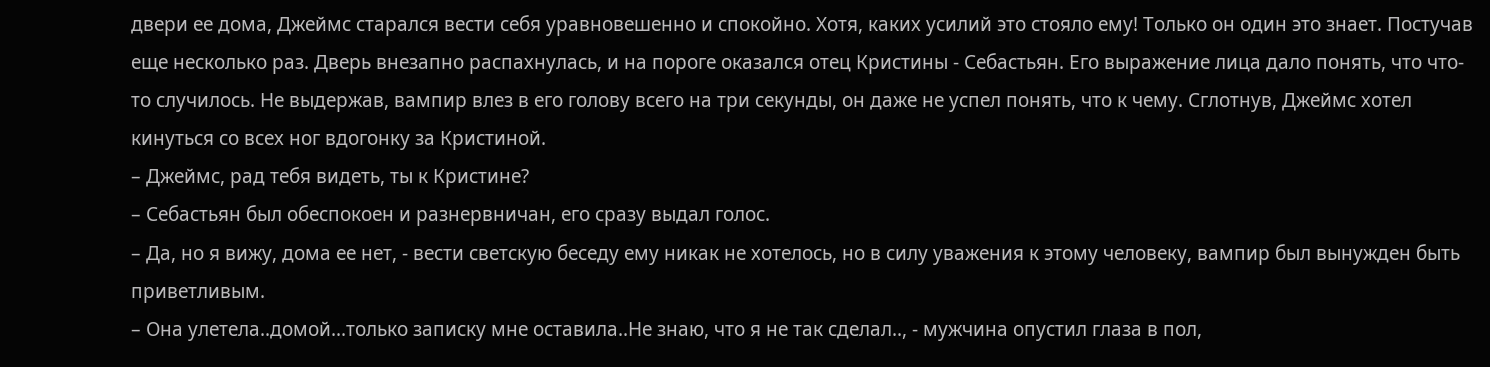двери ее дома, Джеймс старался вести себя уравновешенно и спокойно. Хотя, каких усилий это стояло ему! Только он один это знает. Постучав еще несколько раз. Дверь внезапно распахнулась, и на пороге оказался отец Кристины - Себастьян. Его выражение лица дало понять, что что-то случилось. Не выдержав, вампир влез в его голову всего на три секунды, он даже не успел понять, что к чему. Сглотнув, Джеймс хотел кинуться со всех ног вдогонку за Кристиной.
– Джеймс, рад тебя видеть, ты к Кристине?
– Себастьян был обеспокоен и разнервничан, его сразу выдал голос.
– Да, но я вижу, дома ее нет, - вести светскую беседу ему никак не хотелось, но в силу уважения к этому человеку, вампир был вынужден быть приветливым.
– Она улетела..домой...только записку мне оставила..Не знаю, что я не так сделал.., - мужчина опустил глаза в пол,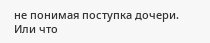не понимая поступка дочери.
Или что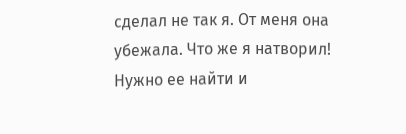сделал не так я. От меня она убежала. Что же я натворил! Нужно ее найти и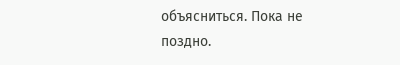объясниться. Пока не поздно.